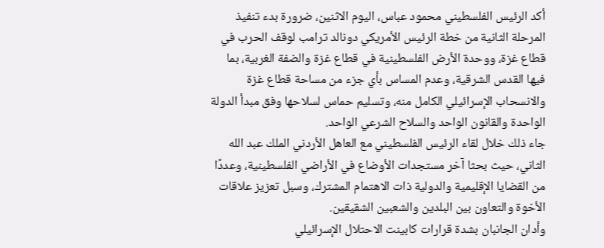أكد الرئيس الفلسطيني محمود عباس، اليوم الاثنين، ضرورة بدء تنفيذ المرحلة الثانية من خطة الرئيس الأمريكي دونالد ترامب لوقف الحرب في قطاع غزة، ووحدة الأرض الفلسطينية في قطاع غزة والضفة الغربية، بما فيها القدس الشرقية، وعدم المساس بأي جزء من مساحة قطاع غزة والانسحاب الإسرائيلي الكامل منه، وتسليم حماس لسلاحها وفق مبدأ الدولة الواحدة والقانون الواحد والسلاح الشرعي الواحد.
جاء ذلك خلال لقاء الرئيس الفلسطيني مع العاهل الأردني الملك عبد الله الثاني، حيث بحثا آخر مستجدات الأوضاع في الأراضي الفلسطينية، وعددًا من القضايا الإقليمية والدولية ذات الاهتمام المشترك، وسبل تعزيز علاقات الأخوة والتعاون بين البلدين والشعبين الشقيقين.
وأدان الجانبان بشدة قرارات كابينت الاحتلال الإسرائيلي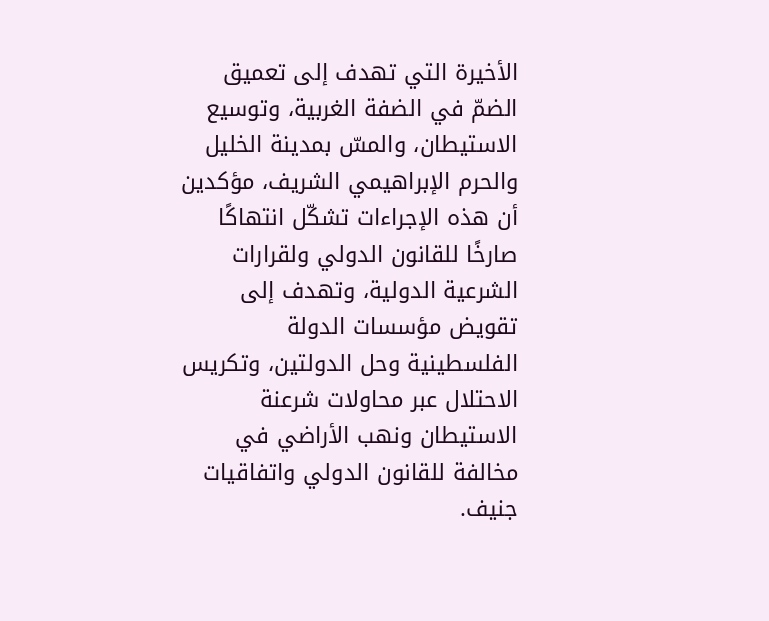الأخيرة التي تهدف إلى تعميق الضمّ في الضفة الغربية، وتوسيع الاستيطان، والمسّ بمدينة الخليل والحرم الإبراهيمي الشريف، مؤكدين أن هذه الإجراءات تشكّل انتهاكًا صارخًا للقانون الدولي ولقرارات الشرعية الدولية، وتهدف إلى تقويض مؤسسات الدولة الفلسطينية وحل الدولتين، وتكريس الاحتلال عبر محاولات شرعنة الاستيطان ونهب الأراضي في مخالفة للقانون الدولي واتفاقيات جنيف.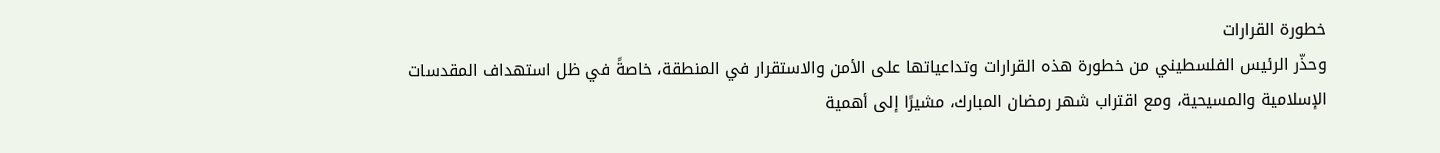خطورة القرارات
وحذّر الرئيس الفلسطيني من خطورة هذه القرارات وتداعياتها على الأمن والاستقرار في المنطقة، خاصةً في ظل استهداف المقدسات الإسلامية والمسيحية، ومع اقتراب شهر رمضان المبارك، مشيرًا إلى أهمية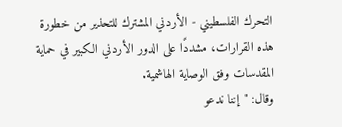التحرك الفلسطيني - الأردني المشترك للتحذير من خطورة هذه القرارات، مشددًا على الدور الأردني الكبير في حماية المقدسات وفق الوصاية الهاشمية.
وقال: "إننا ندعو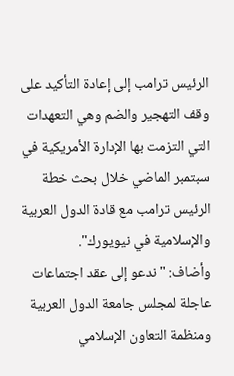الرئيس ترامب إلى إعادة التأكيد على وقف التهجير والضم وهي التعهدات التي التزمت بها الإدارة الأمريكية في سبتمبر الماضي خلال بحث خطة الرئيس ترامب مع قادة الدول العربية والإسلامية في نيويورك".
وأضاف: "ندعو إلى عقد اجتماعات عاجلة لمجلس جامعة الدول العربية ومنظمة التعاون الإسلامي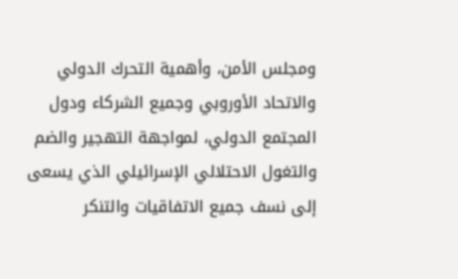ومجلس الأمن، وأهمية التحرك الدولي والاتحاد الأوروبي وجميع الشركاء ودول المجتمع الدولي، لمواجهة التهجير والضم والتغول الاحتلالي الإسرائيلي الذي يسعى إلى نسف جميع الاتفاقيات والتنكر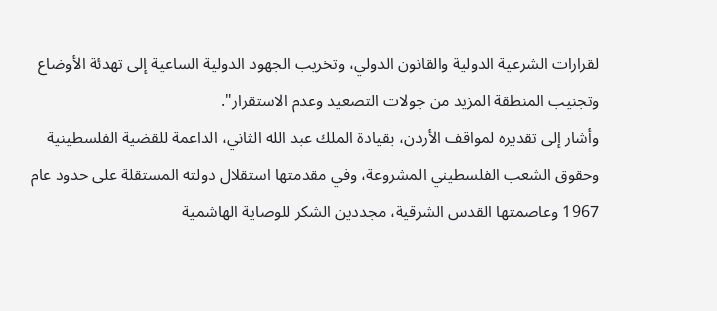لقرارات الشرعية الدولية والقانون الدولي، وتخريب الجهود الدولية الساعية إلى تهدئة الأوضاع وتجنيب المنطقة المزيد من جولات التصعيد وعدم الاستقرار".
وأشار إلى تقديره لمواقف الأردن، بقيادة الملك عبد الله الثاني، الداعمة للقضية الفلسطينية وحقوق الشعب الفلسطيني المشروعة، وفي مقدمتها استقلال دولته المستقلة على حدود عام 1967 وعاصمتها القدس الشرقية، مجددين الشكر للوصاية الهاشمية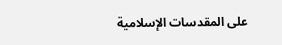على المقدسات الإسلامية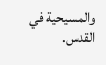والمسيحية في القدس.